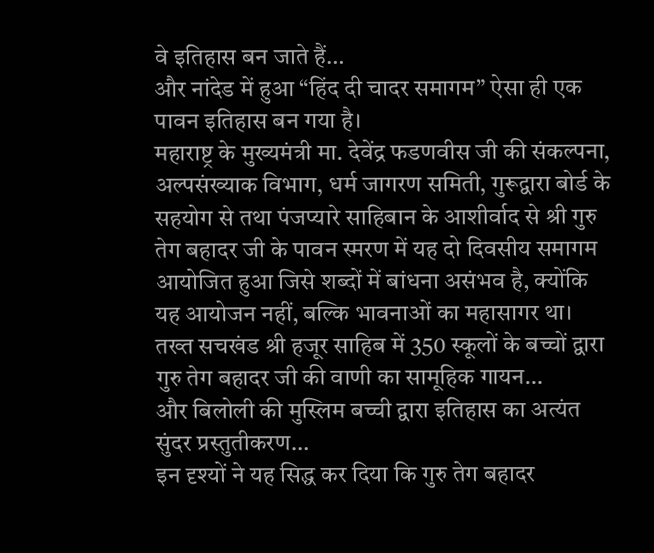वे इतिहास बन जाते हैं…
और नांदेड में हुआ “हिंद दी चादर समागम” ऐसा ही एक पावन इतिहास बन गया है।
महाराष्ट्र के मुख्यमंत्री मा. देवेंद्र फडणवीस जी की संकल्पना, अल्पसंख्याक विभाग, धर्म जागरण समिती, गुरूद्वारा बोर्ड के सहयोग से तथा पंजप्यारे साहिबान के आशीर्वाद से श्री गुरु तेग बहादर जी के पावन स्मरण में यह दो दिवसीय समागम आयोजित हुआ जिसे शब्दों में बांधना असंभव है, क्योंकि यह आयोजन नहीं, बल्कि भावनाओं का महासागर था।
तख्त सचखंड श्री हजूर साहिब में 350 स्कूलों के बच्चों द्वारा गुरु तेग बहादर जी की वाणी का सामूहिक गायन…
और बिलोली की मुस्लिम बच्ची द्वारा इतिहास का अत्यंत सुंदर प्रस्तुतीकरण…
इन दृश्यों ने यह सिद्ध कर दिया कि गुरु तेग बहादर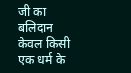जी का बलिदान केवल किसी एक धर्म के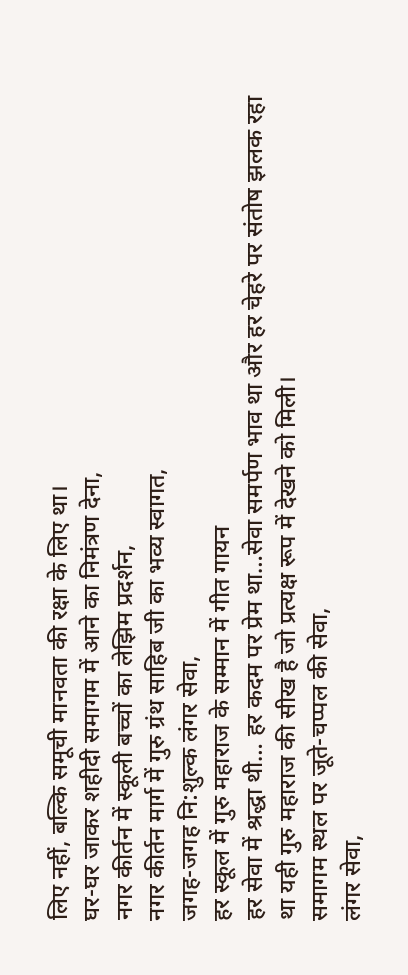लिए नहीं, बल्कि समूची मानवता की रक्षा के लिए था।
घर-घर जाकर शहीदी समागम में आने का निमंत्रण देना,
नगर कीर्तन में स्कूली बच्चों का लेझिम प्रदर्शन,
नगर कीर्तन मार्ग में गुरु ग्रंथ साहिब जी का भव्य स्वागत,
जगह-जगह नि:शुल्क लंगर सेवा,
हर स्कूल में गुरु महाराज के सम्मान में गीत गायन
हर सेवा में श्रद्धा थी… हर कदम पर प्रेम था…सेवा समर्पण भाव था और हर चेहरे पर संतोष झलक रहा था यही गुरु महाराज की सीख है जो प्रत्यक्ष रूप में देखने को मिली।
समागम स्थल पर जूते-चप्पल की सेवा,
लंगर सेवा,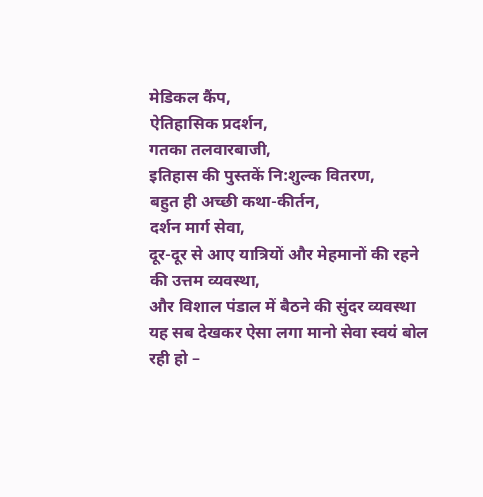मेडिकल कैंप,
ऐतिहासिक प्रदर्शन,
गतका तलवारबाजी,
इतिहास की पुस्तकें नि:शुल्क वितरण,
बहुत ही अच्छी कथा-कीर्तन,
दर्शन मार्ग सेवा,
दूर-दूर से आए यात्रियों और मेहमानों की रहने की उत्तम व्यवस्था,
और विशाल पंडाल में बैठने की सुंदर व्यवस्था
यह सब देखकर ऐसा लगा मानो सेवा स्वयं बोल रही हो –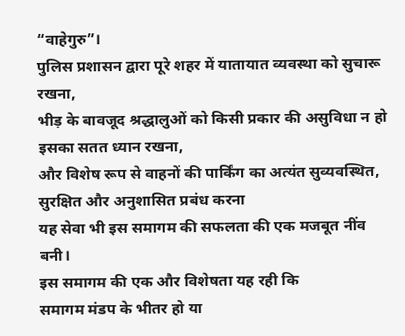“वाहेगुरु”।
पुलिस प्रशासन द्वारा पूरे शहर में यातायात व्यवस्था को सुचारू रखना,
भीड़ के बावजूद श्रद्धालुओं को किसी प्रकार की असुविधा न हो इसका सतत ध्यान रखना,
और विशेष रूप से वाहनों की पार्किंग का अत्यंत सुव्यवस्थित, सुरक्षित और अनुशासित प्रबंध करना
यह सेवा भी इस समागम की सफलता की एक मजबूत नींव बनी।
इस समागम की एक और विशेषता यह रही कि
समागम मंडप के भीतर हो या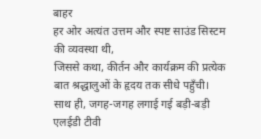बाहर
हर ओर अत्यंत उत्तम और स्पष्ट साउंड सिस्टम की व्यवस्था थी,
जिससे कथा, कीर्तन और कार्यक्रम की प्रत्येक बात श्रद्धालुओं के हृदय तक सीधे पहुँची।
साथ ही, जगह-जगह लगाई गई बड़ी-बड़ी एलईडी टीवी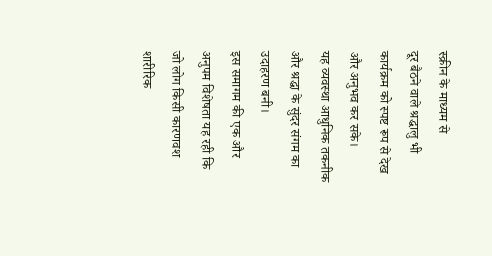स्क्रीन के माध्यम से
दूर बैठने वाले श्रद्धालु भी कार्यक्रम को स्पष्ट रूप से देख और अनुभव कर सके।
यह व्यवस्था आधुनिक तकनीक और श्रद्धा के सुंदर संगम का उदाहरण बनी।
इस समागम की एक और अनुपम विशेषता यह रही कि
जो लोग किसी कारणवश शारीरिक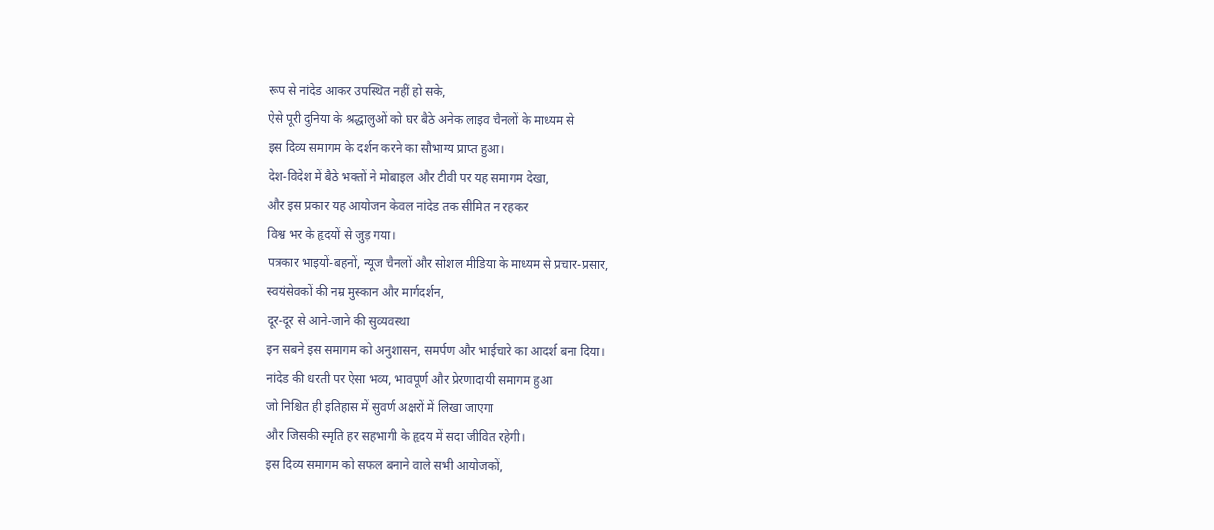रूप से नांदेड आकर उपस्थित नहीं हो सके,
ऐसे पूरी दुनिया के श्रद्धालुओं को घर बैठे अनेक लाइव चैनलों के माध्यम से
इस दिव्य समागम के दर्शन करने का सौभाग्य प्राप्त हुआ।
देश-विदेश में बैठे भक्तों ने मोबाइल और टीवी पर यह समागम देखा,
और इस प्रकार यह आयोजन केवल नांदेड तक सीमित न रहकर
विश्व भर के हृदयों से जुड़ गया।
पत्रकार भाइयों-बहनों, न्यूज चैनलों और सोशल मीडिया के माध्यम से प्रचार-प्रसार,
स्वयंसेवकों की नम्र मुस्कान और मार्गदर्शन,
दूर-दूर से आने-जाने की सुव्यवस्था
इन सबने इस समागम को अनुशासन, समर्पण और भाईचारे का आदर्श बना दिया।
नांदेड की धरती पर ऐसा भव्य, भावपूर्ण और प्रेरणादायी समागम हुआ
जो निश्चित ही इतिहास में सुवर्ण अक्षरों में लिखा जाएगा
और जिसकी स्मृति हर सहभागी के हृदय में सदा जीवित रहेगी।
इस दिव्य समागम को सफल बनाने वाले सभी आयोजकों,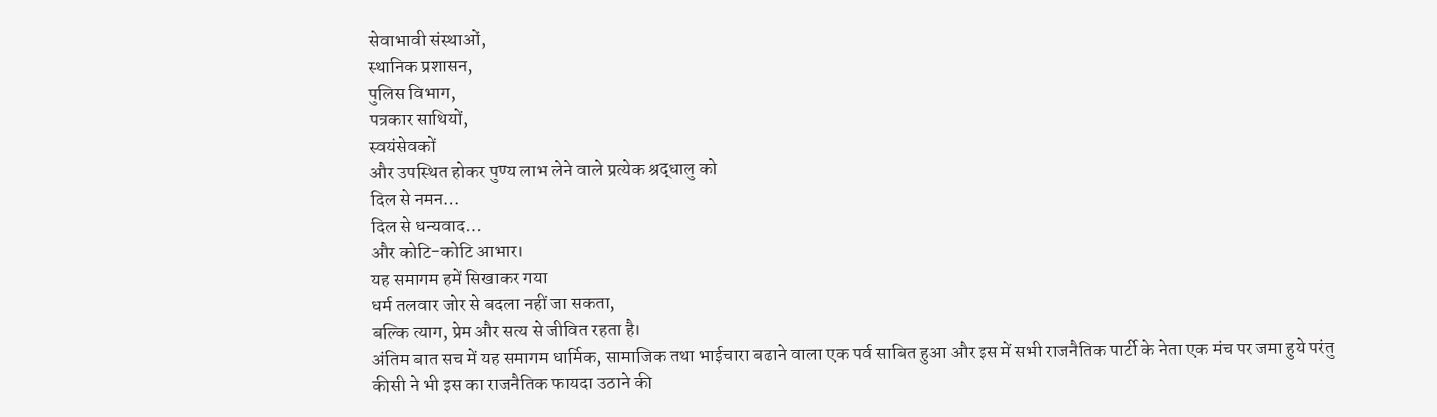सेवाभावी संस्थाओं,
स्थानिक प्रशासन,
पुलिस विभाग,
पत्रकार साथियों,
स्वयंसेवकों
और उपस्थित होकर पुण्य लाभ लेने वाले प्रत्येक श्रद्धालु को
दिल से नमन…
दिल से धन्यवाद…
और कोटि-कोटि आभार।
यह समागम हमें सिखाकर गया
धर्म तलवार जोर से बदला नहीं जा सकता,
बल्कि त्याग, प्रेम और सत्य से जीवित रहता है।
अंतिम बात सच में यह समागम धार्मिक, सामाजिक तथा भाईचारा बढाने वाला एक पर्व साबित हुआ और इस में सभी राजनैतिक पार्टी के नेता एक मंच पर जमा हुये परंतु कीसी ने भी इस का राजनैतिक फायदा उठाने की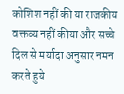कोशिश नहीं की या राजकीय वक्तव्य नहीं कीया और सच्चे दिल से मर्यादा अनुसार नमन करते हुये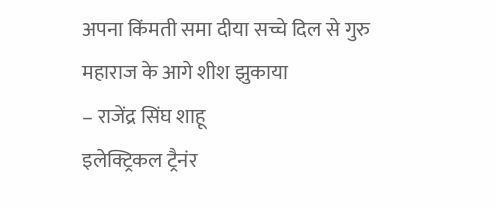अपना किंमती समा दीया सच्चे दिल से गुरु महाराज के आगे शीश झुकाया
– राजेंद्र सिंघ शाहू
इलेक्ट्रिकल ट्रैनंर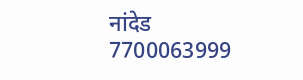नांदेड
7700063999